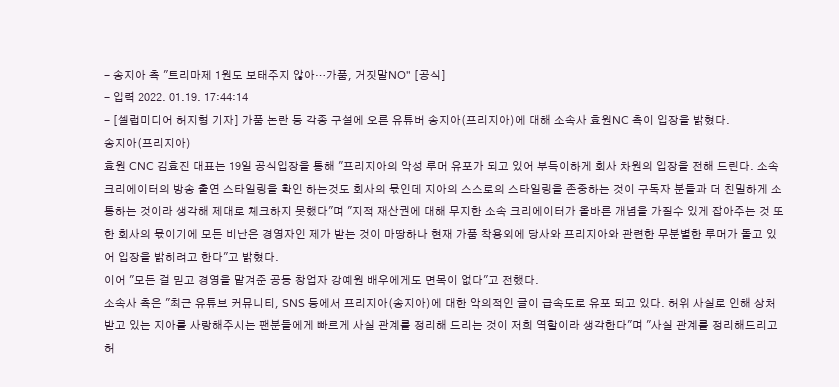- 송지아 측 "트리마제 1원도 보태주지 않아…가품, 거짓말NO" [공식]
- 입력 2022. 01.19. 17:44:14
- [셀럽미디어 허지형 기자] 가품 논란 등 각종 구설에 오른 유튜버 송지아(프리지아)에 대해 소속사 효원NC 측이 입장을 밝혔다.
송지아(프리지아)
효원 CNC 김효진 대표는 19일 공식입장을 통해 "프리지아의 악성 루머 유포가 되고 있어 부득이하게 회사 차원의 입장을 전해 드린다. 소속 크리에이터의 방송 출연 스타일링을 확인 하는것도 회사의 몫인데 지아의 스스로의 스타일링을 존중하는 것이 구독자 분들과 더 친밀하게 소통하는 것이라 생각해 제대로 체크하지 못했다"며 "지적 재산권에 대해 무지한 소속 크리에이터가 올바른 개념을 가질수 있게 잡아주는 것 또한 회사의 몫이기에 모든 비난은 경영자인 제가 받는 것이 마땅하나 현재 가품 착용외에 당사와 프리지아와 관련한 무분별한 루머가 돌고 있어 입장을 밝히려고 한다"고 밝혔다.
이어 "모든 걸 믿고 경영을 맡겨준 공동 창업자 강예원 배우에게도 면목이 없다"고 전했다.
소속사 측은 "최근 유튜브 커뮤니티, SNS 등에서 프리지아(송지아)에 대한 악의적인 글이 급속도로 유포 되고 있다. 허위 사실로 인해 상처 받고 있는 지아를 사랑해주시는 팬분들에게 빠르게 사실 관계를 정리해 드리는 것이 저희 역할이라 생각한다"며 "사실 관계를 정리해드리고 허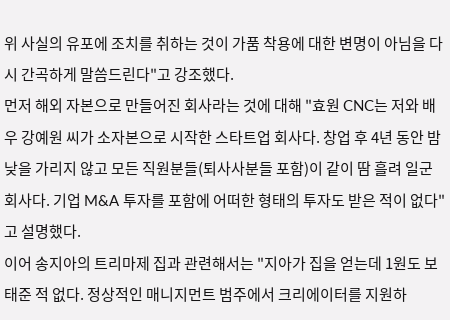위 사실의 유포에 조치를 취하는 것이 가품 착용에 대한 변명이 아님을 다시 간곡하게 말씀드린다"고 강조했다.
먼저 해외 자본으로 만들어진 회사라는 것에 대해 "효원 CNC는 저와 배우 강예원 씨가 소자본으로 시작한 스타트업 회사다. 창업 후 4년 동안 밤낮을 가리지 않고 모든 직원분들(퇴사사분들 포함)이 같이 땀 흘려 일군 회사다. 기업 M&A 투자를 포함에 어떠한 형태의 투자도 받은 적이 없다"고 설명했다.
이어 송지아의 트리마제 집과 관련해서는 "지아가 집을 얻는데 1원도 보태준 적 없다. 정상적인 매니지먼트 범주에서 크리에이터를 지원하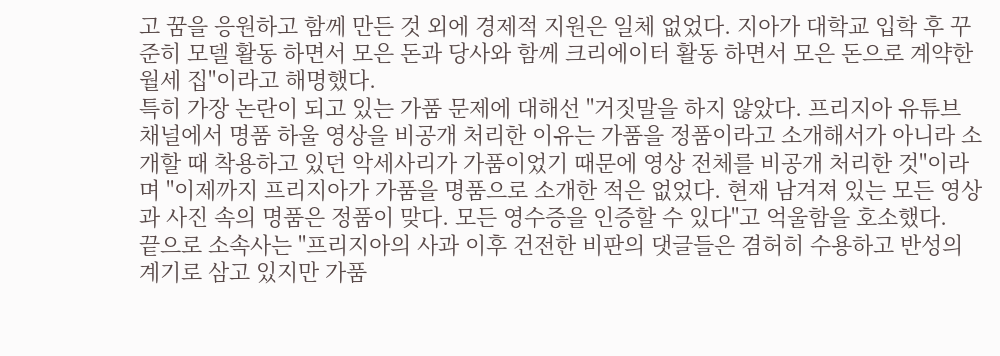고 꿈을 응원하고 함께 만든 것 외에 경제적 지원은 일체 없었다. 지아가 대학교 입학 후 꾸준히 모델 활동 하면서 모은 돈과 당사와 함께 크리에이터 활동 하면서 모은 돈으로 계약한 월세 집"이라고 해명했다.
특히 가장 논란이 되고 있는 가품 문제에 대해선 "거짓말을 하지 않았다. 프리지아 유튜브 채널에서 명품 하울 영상을 비공개 처리한 이유는 가품을 정품이라고 소개해서가 아니라 소개할 때 착용하고 있던 악세사리가 가품이었기 때문에 영상 전체를 비공개 처리한 것"이라며 "이제까지 프리지아가 가품을 명품으로 소개한 적은 없었다. 현재 남겨져 있는 모든 영상과 사진 속의 명품은 정품이 맞다. 모든 영수증을 인증할 수 있다"고 억울함을 호소했다.
끝으로 소속사는 "프리지아의 사과 이후 건전한 비판의 댓글들은 겸허히 수용하고 반성의 계기로 삼고 있지만 가품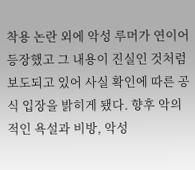착용 논란 외에 악성 루머가 연이어 등장했고 그 내용이 진실인 것처럼 보도되고 있어 사실 확인에 따른 공식 입장을 밝히게 됐다. 향후 악의적인 욕설과 비방, 악성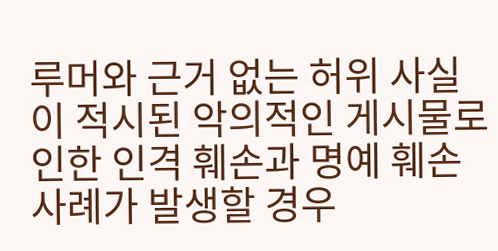루머와 근거 없는 허위 사실이 적시된 악의적인 게시물로 인한 인격 훼손과 명예 훼손사례가 발생할 경우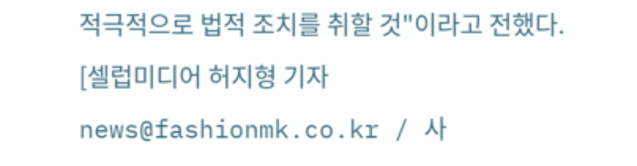적극적으로 법적 조치를 취할 것"이라고 전했다.
[셀럽미디어 허지형 기자 news@fashionmk.co.kr / 사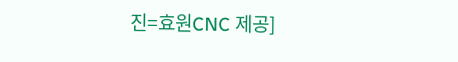진=효원CNC 제공]